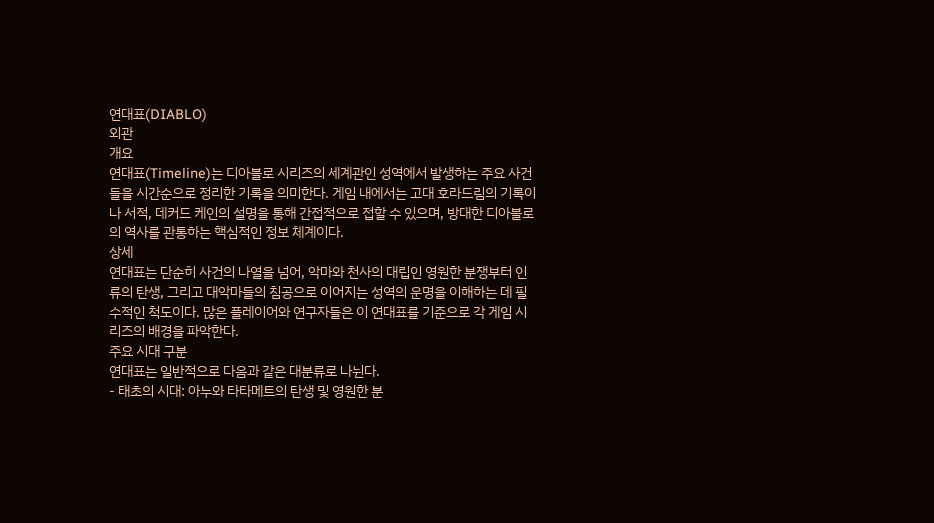연대표(DIABLO)
외관
개요
연대표(Timeline)는 디아블로 시리즈의 세계관인 성역에서 발생하는 주요 사건들을 시간순으로 정리한 기록을 의미한다. 게임 내에서는 고대 호라드림의 기록이나 서적, 데커드 케인의 설명을 통해 간접적으로 접할 수 있으며, 방대한 디아블로의 역사를 관통하는 핵심적인 정보 체계이다.
상세
연대표는 단순히 사건의 나열을 넘어, 악마와 천사의 대립인 영원한 분쟁부터 인류의 탄생, 그리고 대악마들의 침공으로 이어지는 성역의 운명을 이해하는 데 필수적인 척도이다. 많은 플레이어와 연구자들은 이 연대표를 기준으로 각 게임 시리즈의 배경을 파악한다.
주요 시대 구분
연대표는 일반적으로 다음과 같은 대분류로 나뉜다.
- 태초의 시대: 아누와 타타메트의 탄생 및 영원한 분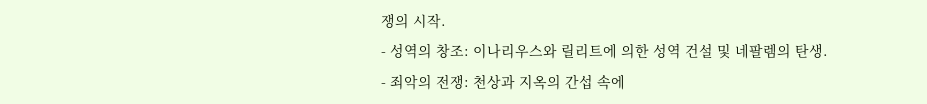쟁의 시작.
- 성역의 창조: 이나리우스와 릴리트에 의한 성역 건설 및 네팔렘의 탄생.
- 죄악의 전쟁: 천상과 지옥의 간섭 속에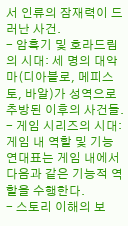서 인류의 잠재력이 드러난 사건.
- 암흑기 및 호라드림의 시대: 세 명의 대악마(디아블로, 메피스토, 바알)가 성역으로 추방된 이후의 사건들.
- 게임 시리즈의 시대:
게임 내 역할 및 기능
연대표는 게임 내에서 다음과 같은 기능적 역할을 수행한다.
- 스토리 이해의 보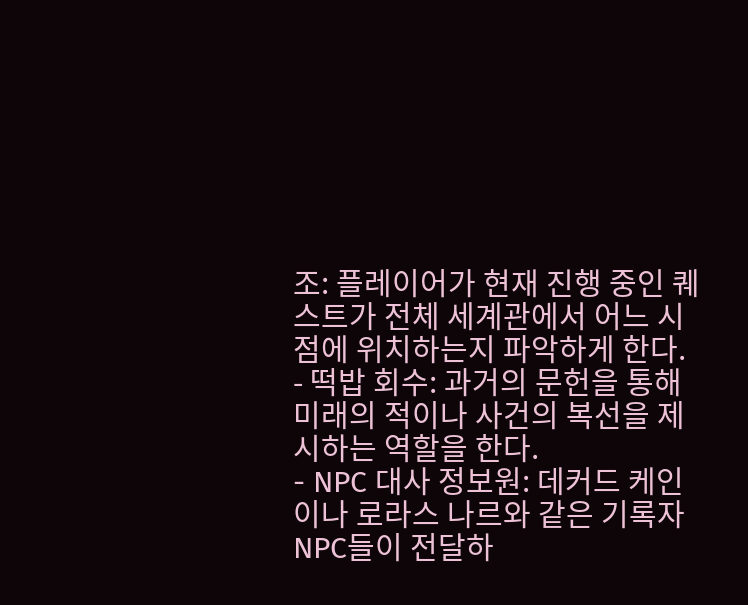조: 플레이어가 현재 진행 중인 퀘스트가 전체 세계관에서 어느 시점에 위치하는지 파악하게 한다.
- 떡밥 회수: 과거의 문헌을 통해 미래의 적이나 사건의 복선을 제시하는 역할을 한다.
- NPC 대사 정보원: 데커드 케인이나 로라스 나르와 같은 기록자 NPC들이 전달하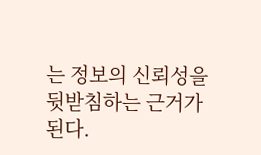는 정보의 신뢰성을 뒷받침하는 근거가 된다.